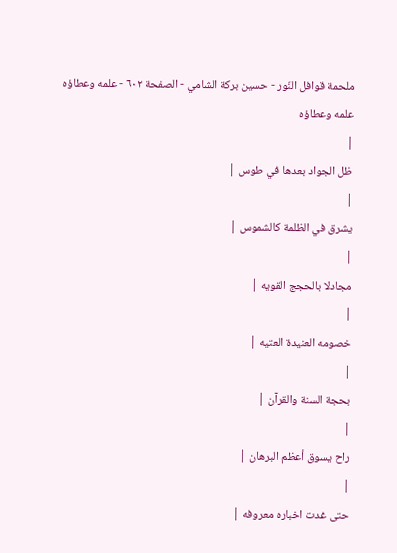ملحمة قوافل النّور - حسين بركة الشامي - الصفحة ٦٠٢ - علمه وعطاؤه
علمه وعطاؤه
|
ظل الجواد بعدها في طوس |
|
يشرق في الظلمة كالشموس |
|
مجادلا بالحجج القويه |
|
خصومه العنيدة العتيه |
|
بحجة السنة والقرآن |
|
راح يسوق أعظم البرهان |
|
حتى غدت اخباره معروفه |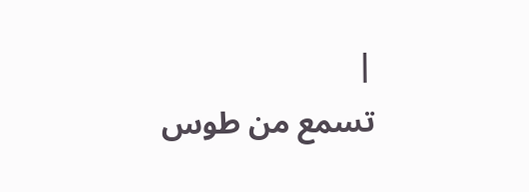|
تسمع من طوس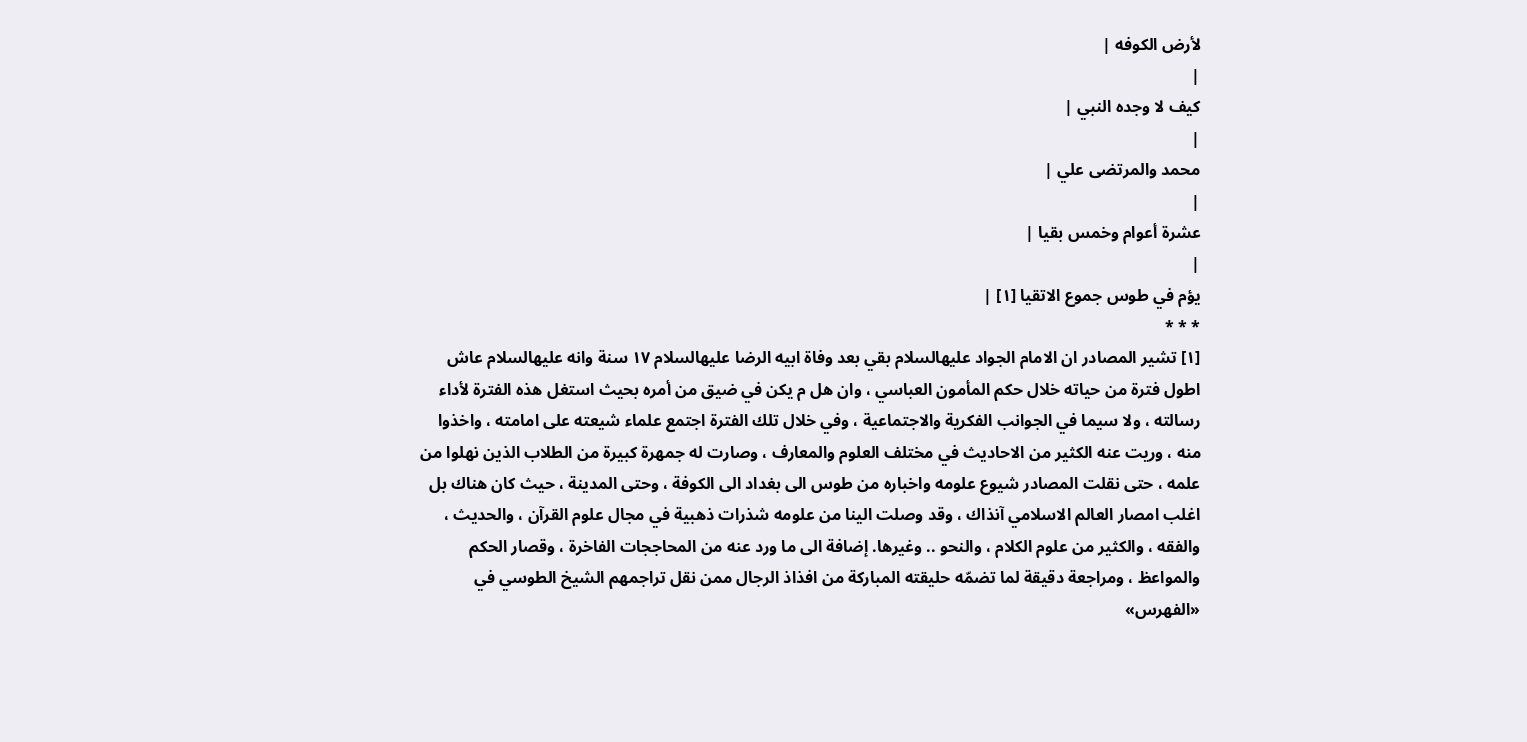لأرض الكوفه |
|
كيف لا وجده النبي |
|
محمد والمرتضى علي |
|
عشرة أعوام وخمس بقيا |
|
يؤم في طوس جموع الاتقيا [١] |
* * *
[١] تشير المصادر ان الامام الجواد عليهالسلام بقي بعد وفاة ابيه الرضا عليهالسلام ١٧ سنة وانه عليهالسلام عاش اطول فترة من حياته خلال حكم المأمون العباسي ، وان هل م يكن في ضيق من أمره بحيث استغل هذه الفترة لأداء رسالته ، ولا سيما في الجوانب الفكرية والاجتماعية ، وفي خلال تلك الفترة اجتمع علماء شيعته على امامته ، واخذوا منه ، وريت عنه الكثير من الاحاديث في مختلف العلوم والمعارف ، وصارت له جمهرة كبيرة من الطلاب الذين نهلوا من علمه ، حتى نقلت المصادر شيوع علومه واخباره من طوس الى بغداد الى الكوفة ، وحتى المدينة ، حيث كان هناك بل اغلب امصار العالم الاسلامي آنذاك ، وقد وصلت الينا من علومه شذرات ذهبية في مجال علوم القرآن ، والحديث ، والفقه ، والكثير من علوم الكلام ، والنحو .. وغيرها. إضافة الى ما ورد عنه من المحاججات الفاخرة ، وقصار الحكم والمواعظ ، ومراجعة دقيقة لما تضمّه حليقته المباركة من افذاذ الرجال ممن نقل تراجمهم الشيخ الطوسي في «الفهرس»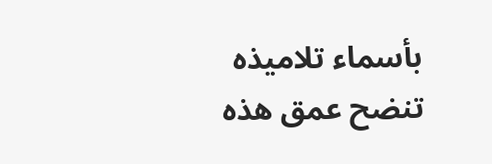بأسماء تلاميذه تنضح عمق هذه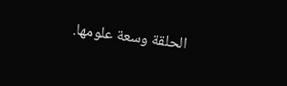الحلقة وسعة علومها.